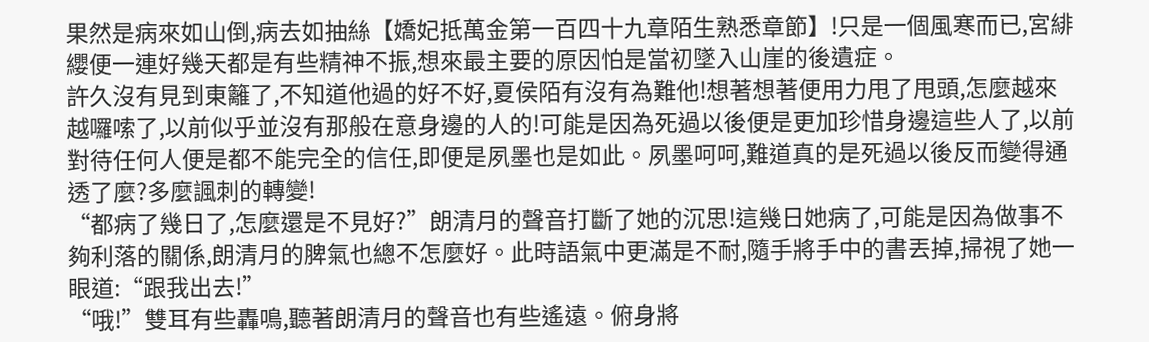果然是病來如山倒,病去如抽絲【嬌妃抵萬金第一百四十九章陌生熟悉章節】!只是一個風寒而已,宮緋纓便一連好幾天都是有些精神不振,想來最主要的原因怕是當初墜入山崖的後遺症。
許久沒有見到東籬了,不知道他過的好不好,夏侯陌有沒有為難他!想著想著便用力甩了甩頭,怎麼越來越囉嗦了,以前似乎並沒有那般在意身邊的人的!可能是因為死過以後便是更加珍惜身邊這些人了,以前對待任何人便是都不能完全的信任,即便是夙墨也是如此。夙墨呵呵,難道真的是死過以後反而變得通透了麼?多麼諷刺的轉變!
“都病了幾日了,怎麼還是不見好?”朗清月的聲音打斷了她的沉思!這幾日她病了,可能是因為做事不夠利落的關係,朗清月的脾氣也總不怎麼好。此時語氣中更滿是不耐,隨手將手中的書丟掉,掃視了她一眼道:“跟我出去!”
“哦!”雙耳有些轟鳴,聽著朗清月的聲音也有些遙遠。俯身將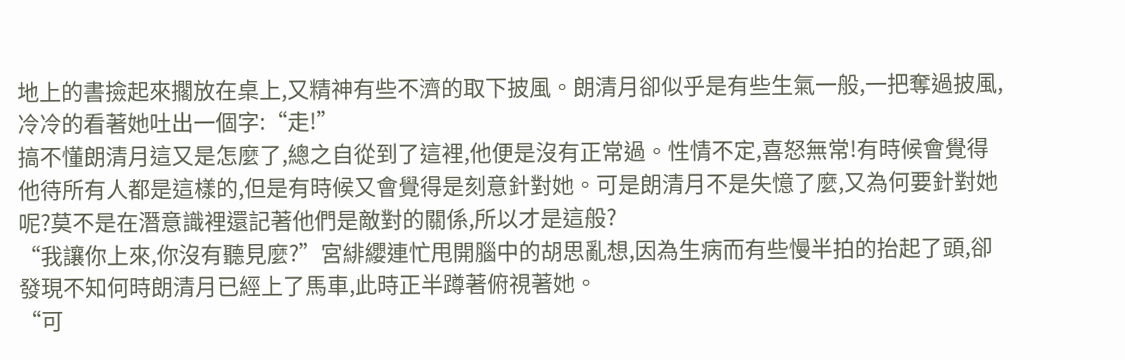地上的書撿起來擱放在桌上,又精神有些不濟的取下披風。朗清月卻似乎是有些生氣一般,一把奪過披風,冷冷的看著她吐出一個字:“走!”
搞不懂朗清月這又是怎麼了,總之自從到了這裡,他便是沒有正常過。性情不定,喜怒無常!有時候會覺得他待所有人都是這樣的,但是有時候又會覺得是刻意針對她。可是朗清月不是失憶了麼,又為何要針對她呢?莫不是在潛意識裡還記著他們是敵對的關係,所以才是這般?
“我讓你上來,你沒有聽見麼?”宮緋纓連忙甩開腦中的胡思亂想,因為生病而有些慢半拍的抬起了頭,卻發現不知何時朗清月已經上了馬車,此時正半蹲著俯視著她。
“可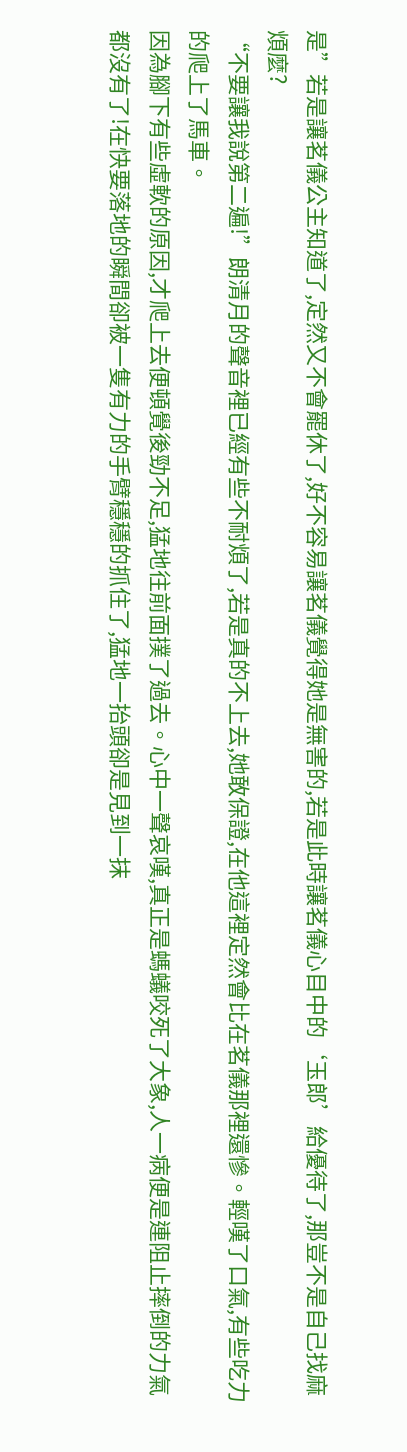是”若是讓茗儀公主知道了,定然又不會罷休了,好不容易讓茗儀覺得她是無害的,若是此時讓茗儀心目中的‘玉郎’給優待了,那豈不是自己找麻煩麼?
“不要讓我說第二遍!”朗清月的聲音裡已經有些不耐煩了,若是真的不上去,她敢保證,在他這裡定然會比在茗儀那裡還慘。輕嘆了口氣,有些吃力的爬上了馬車。
因為腳下有些虛軟的原因,才爬上去便頓覺後勁不足,猛地往前面撲了過去。心中一聲哀嘆,真正是螞蟻咬死了大象,人一病便是連阻止摔倒的力氣都沒有了!在快要落地的瞬間卻被一隻有力的手臂穩穩的抓住了,猛地一抬頭卻是見到一抹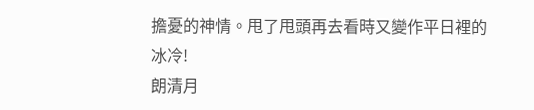擔憂的神情。甩了甩頭再去看時又變作平日裡的冰冷!
朗清月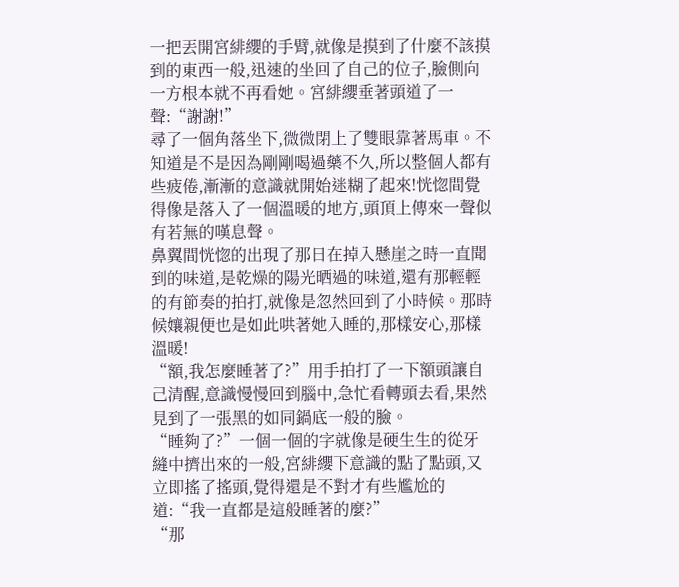一把丟開宮緋纓的手臂,就像是摸到了什麼不該摸到的東西一般,迅速的坐回了自己的位子,臉側向一方根本就不再看她。宮緋纓垂著頭道了一聲:“謝謝!”
尋了一個角落坐下,微微閉上了雙眼靠著馬車。不知道是不是因為剛剛喝過藥不久,所以整個人都有些疲倦,漸漸的意識就開始迷糊了起來!恍惚間覺得像是落入了一個溫暖的地方,頭頂上傳來一聲似有若無的嘆息聲。
鼻翼間恍惚的出現了那日在掉入懸崖之時一直聞到的味道,是乾燥的陽光晒過的味道,還有那輕輕的有節奏的拍打,就像是忽然回到了小時候。那時候孃親便也是如此哄著她入睡的,那樣安心,那樣溫暖!
“額,我怎麼睡著了?”用手拍打了一下額頭讓自己清醒,意識慢慢回到腦中,急忙看轉頭去看,果然見到了一張黑的如同鍋底一般的臉。
“睡夠了?”一個一個的字就像是硬生生的從牙縫中擠出來的一般,宮緋纓下意識的點了點頭,又立即搖了搖頭,覺得還是不對才有些尷尬的道:“我一直都是這般睡著的麼?”
“那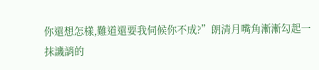你還想怎樣,難道還要我伺候你不成?”朗清月嘴角漸漸勾起一抹譏誚的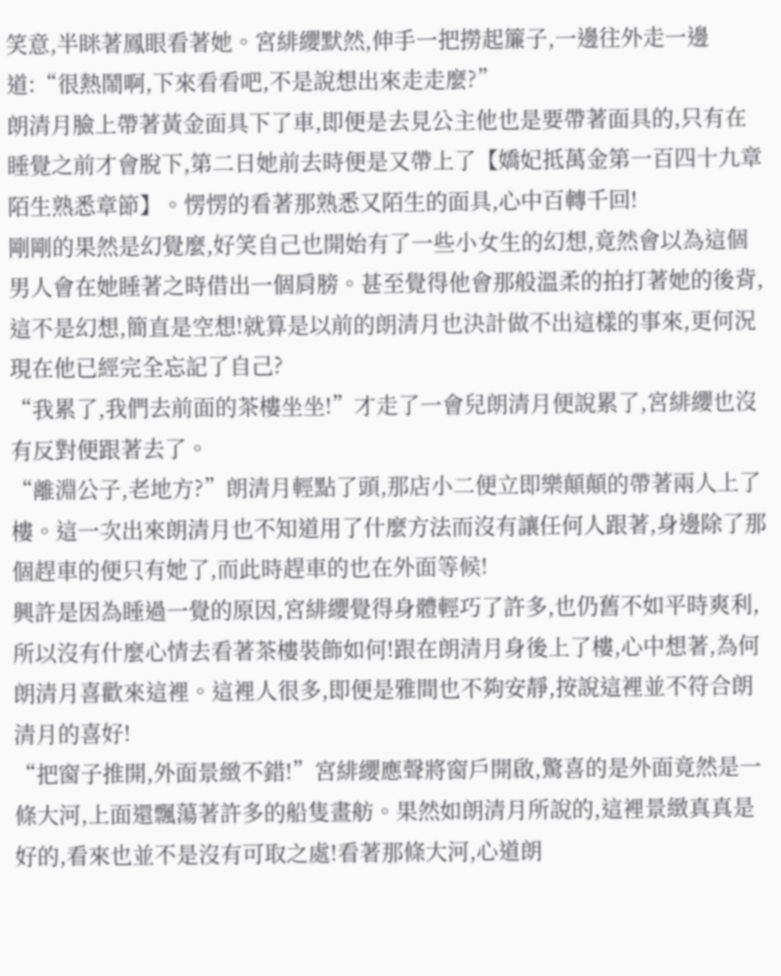笑意,半眯著鳳眼看著她。宮緋纓默然,伸手一把撈起簾子,一邊往外走一邊道:“很熱鬧啊,下來看看吧,不是說想出來走走麼?”
朗清月臉上帶著黃金面具下了車,即便是去見公主他也是要帶著面具的,只有在睡覺之前才會脫下,第二日她前去時便是又帶上了【嬌妃抵萬金第一百四十九章陌生熟悉章節】。愣愣的看著那熟悉又陌生的面具,心中百轉千回!
剛剛的果然是幻覺麼,好笑自己也開始有了一些小女生的幻想,竟然會以為這個男人會在她睡著之時借出一個肩膀。甚至覺得他會那般溫柔的拍打著她的後背,這不是幻想,簡直是空想!就算是以前的朗清月也決計做不出這樣的事來,更何況現在他已經完全忘記了自己?
“我累了,我們去前面的茶樓坐坐!”才走了一會兒朗清月便說累了,宮緋纓也沒有反對便跟著去了。
“離淵公子,老地方?”朗清月輕點了頭,那店小二便立即樂顛顛的帶著兩人上了樓。這一次出來朗清月也不知道用了什麼方法而沒有讓任何人跟著,身邊除了那個趕車的便只有她了,而此時趕車的也在外面等候!
興許是因為睡過一覺的原因,宮緋纓覺得身體輕巧了許多,也仍舊不如平時爽利,所以沒有什麼心情去看著茶樓裝飾如何!跟在朗清月身後上了樓,心中想著,為何朗清月喜歡來這裡。這裡人很多,即便是雅間也不夠安靜,按說這裡並不符合朗清月的喜好!
“把窗子推開,外面景緻不錯!”宮緋纓應聲將窗戶開啟,驚喜的是外面竟然是一條大河,上面還飄蕩著許多的船隻畫舫。果然如朗清月所說的,這裡景緻真真是好的,看來也並不是沒有可取之處!看著那條大河,心道朗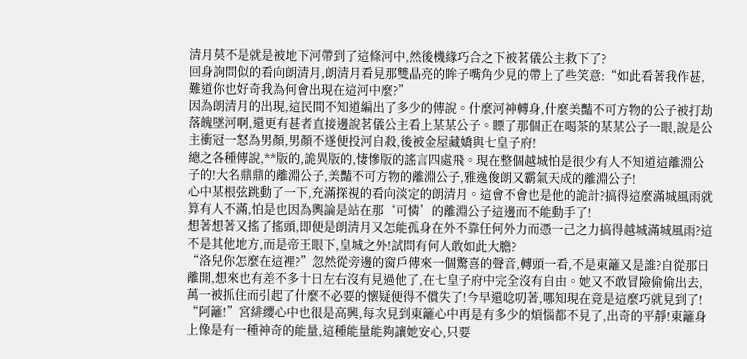清月莫不是就是被地下河帶到了這條河中,然後機緣巧合之下被茗儀公主救下了?
回身詢問似的看向朗清月,朗清月看見那雙晶亮的眸子嘴角少見的帶上了些笑意:“如此看著我作甚,難道你也好奇我為何會出現在這河中麼?”
因為朗清月的出現,這民間不知道編出了多少的傳說。什麼河神轉身,什麼美豔不可方物的公子被打劫落魄墜河啊,還更有甚者直接邊說茗儀公主看上某某公子。瞟了那個正在喝茶的某某公子一眼,說是公主衝冠一怒為男顏,男顏不遂便投河自殺,後被金屋藏嬌與七皇子府!
總之各種傳說,**版的,詭異版的,悽慘版的謠言四處飛。現在整個越城怕是很少有人不知道這離淵公子的!大名鼎鼎的離淵公子,美豔不可方物的離淵公子,雅逸俊朗又霸氣天成的離淵公子!
心中某根弦跳動了一下,充滿探視的看向淡定的朗清月。這會不會也是他的詭計?搞得這麼滿城風雨就算有人不滿,怕是也因為輿論是站在那‘可憐’的離淵公子這邊而不能動手了!
想著想著又搖了搖頭,即便是朗清月又怎能孤身在外不靠任何外力而憑一己之力搞得越城滿城風雨?這不是其他地方,而是帝王眼下,皇城之外!試問有何人敢如此大膽?
“洛兒你怎麼在這裡?”忽然從旁邊的窗戶傳來一個驚喜的聲音,轉頭一看,不是東籬又是誰?自從那日離開,想來也有差不多十日左右沒有見過他了,在七皇子府中完全沒有自由。她又不敢冒險偷偷出去,萬一被抓住而引起了什麼不必要的懷疑便得不償失了!今早還唸叨著,哪知現在竟是這麼巧就見到了!
“阿籬!”宮緋纓心中也很是高興,每次見到東籬心中再是有多少的煩惱都不見了,出奇的平靜!東籬身上像是有一種神奇的能量,這種能量能夠讓她安心,只要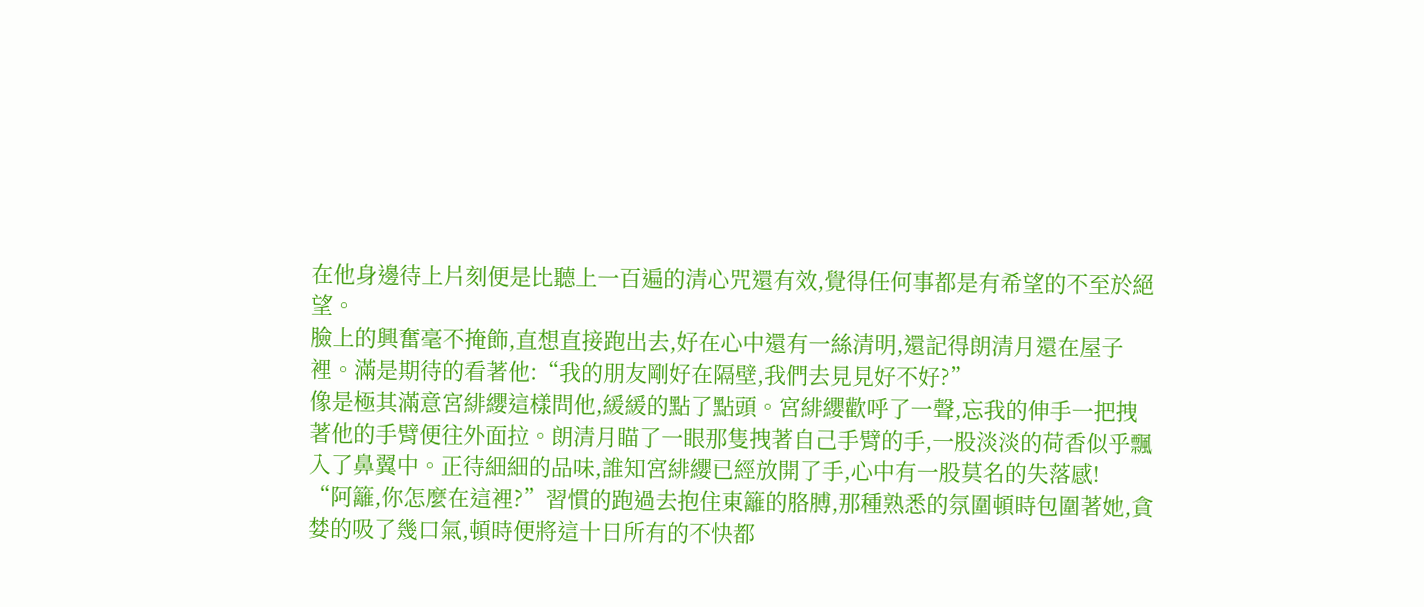在他身邊待上片刻便是比聽上一百遍的清心咒還有效,覺得任何事都是有希望的不至於絕望。
臉上的興奮毫不掩飾,直想直接跑出去,好在心中還有一絲清明,還記得朗清月還在屋子裡。滿是期待的看著他:“我的朋友剛好在隔壁,我們去見見好不好?”
像是極其滿意宮緋纓這樣問他,緩緩的點了點頭。宮緋纓歡呼了一聲,忘我的伸手一把拽著他的手臂便往外面拉。朗清月瞄了一眼那隻拽著自己手臂的手,一股淡淡的荷香似乎飄入了鼻翼中。正待細細的品味,誰知宮緋纓已經放開了手,心中有一股莫名的失落感!
“阿籬,你怎麼在這裡?”習慣的跑過去抱住東籬的胳膊,那種熟悉的氛圍頓時包圍著她,貪婪的吸了幾口氣,頓時便將這十日所有的不快都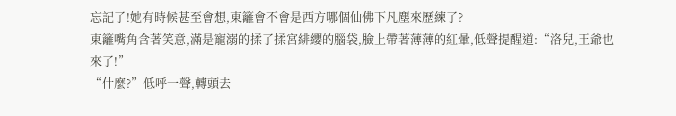忘記了!她有時候甚至會想,東籬會不會是西方哪個仙佛下凡塵來歷練了?
東籬嘴角含著笑意,滿是寵溺的揉了揉宮緋纓的腦袋,臉上帶著薄薄的紅暈,低聲提醒道:“洛兒,王爺也來了!”
“什麼?”低呼一聲,轉頭去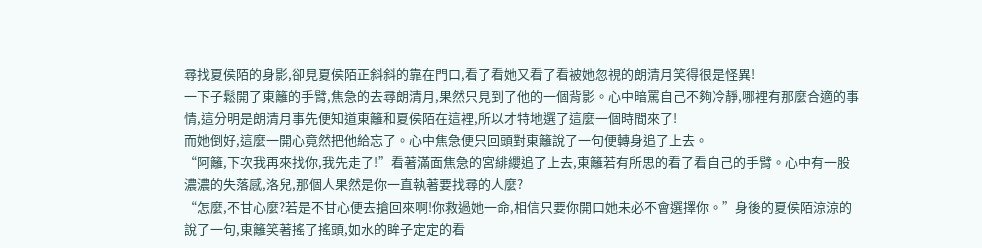尋找夏侯陌的身影,卻見夏侯陌正斜斜的靠在門口,看了看她又看了看被她忽視的朗清月笑得很是怪異!
一下子鬆開了東籬的手臂,焦急的去尋朗清月,果然只見到了他的一個背影。心中暗罵自己不夠冷靜,哪裡有那麼合適的事情,這分明是朗清月事先便知道東籬和夏侯陌在這裡,所以才特地選了這麼一個時間來了!
而她倒好,這麼一開心竟然把他給忘了。心中焦急便只回頭對東籬說了一句便轉身追了上去。
“阿籬,下次我再來找你,我先走了!”看著滿面焦急的宮緋纓追了上去,東籬若有所思的看了看自己的手臂。心中有一股濃濃的失落感,洛兒,那個人果然是你一直執著要找尋的人麼?
“怎麼,不甘心麼?若是不甘心便去搶回來啊!你救過她一命,相信只要你開口她未必不會選擇你。”身後的夏侯陌涼涼的說了一句,東籬笑著搖了搖頭,如水的眸子定定的看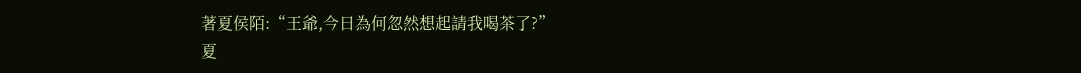著夏侯陌:“王爺,今日為何忽然想起請我喝茶了?”
夏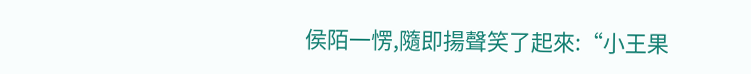侯陌一愣,隨即揚聲笑了起來:“小王果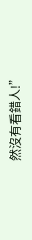然沒有看錯人!”